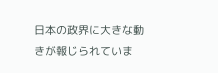日本の政界に大きな動きが報じられていま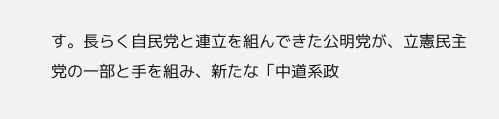す。長らく自民党と連立を組んできた公明党が、立憲民主党の一部と手を組み、新たな「中道系政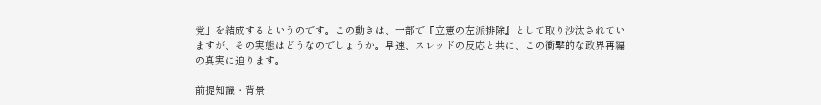党」を結成するというのです。この動きは、一部で『立憲の左派排除』として取り沙汰されていますが、その実態はどうなのでしょうか。早速、スレッドの反応と共に、この衝撃的な政界再編の真実に迫ります。

前提知識・背景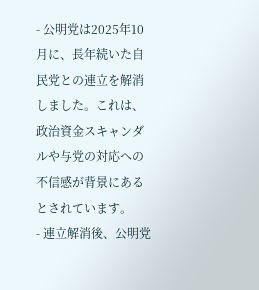- 公明党は2025年10月に、長年続いた自民党との連立を解消しました。これは、政治資金スキャンダルや与党の対応への不信感が背景にあるとされています。
- 連立解消後、公明党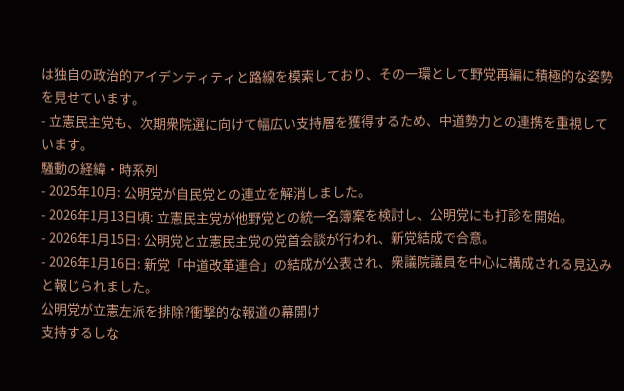は独自の政治的アイデンティティと路線を模索しており、その一環として野党再編に積極的な姿勢を見せています。
- 立憲民主党も、次期衆院選に向けて幅広い支持層を獲得するため、中道勢力との連携を重視しています。
騒動の経緯・時系列
- 2025年10月: 公明党が自民党との連立を解消しました。
- 2026年1月13日頃: 立憲民主党が他野党との統一名簿案を検討し、公明党にも打診を開始。
- 2026年1月15日: 公明党と立憲民主党の党首会談が行われ、新党結成で合意。
- 2026年1月16日: 新党「中道改革連合」の結成が公表され、衆議院議員を中心に構成される見込みと報じられました。
公明党が立憲左派を排除?衝撃的な報道の幕開け
支持するしな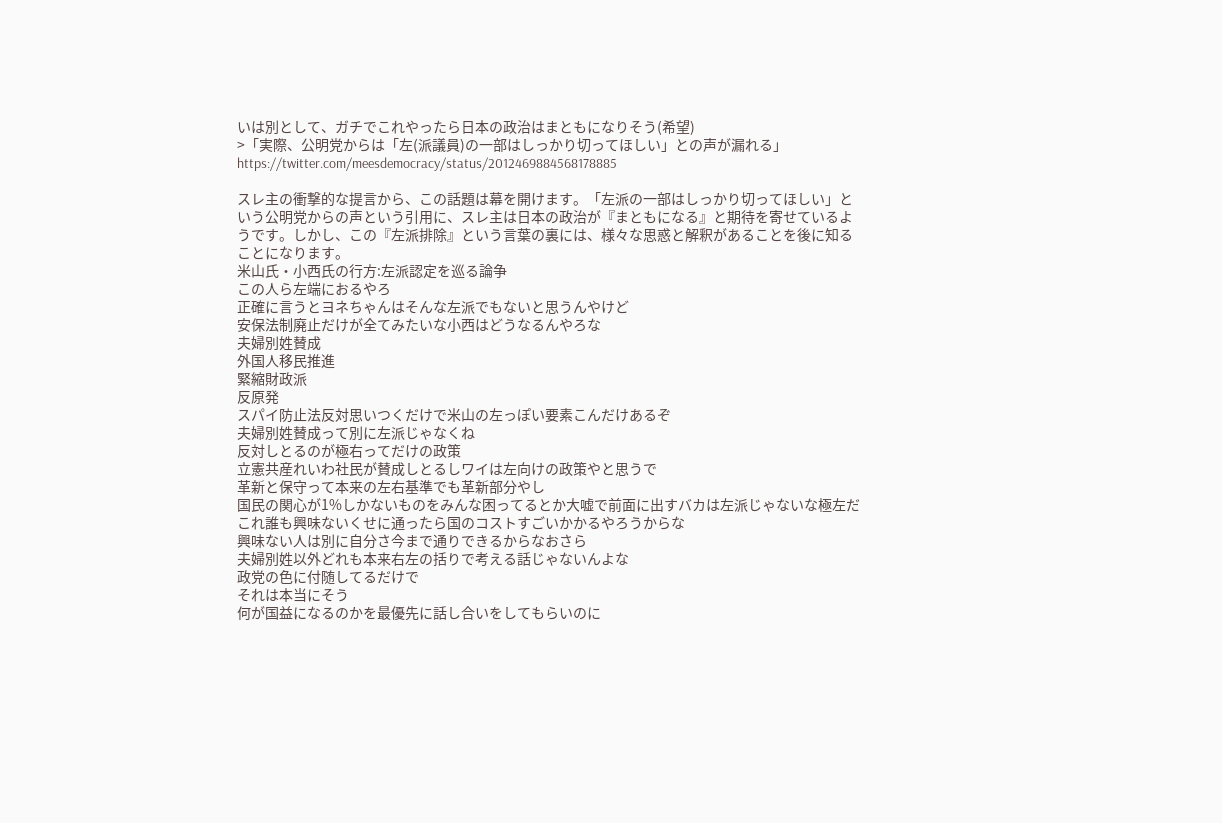いは別として、ガチでこれやったら日本の政治はまともになりそう(希望)
>「実際、公明党からは「左(派議員)の一部はしっかり切ってほしい」との声が漏れる」
https://twitter.com/meesdemocracy/status/2012469884568178885

スレ主の衝撃的な提言から、この話題は幕を開けます。「左派の一部はしっかり切ってほしい」という公明党からの声という引用に、スレ主は日本の政治が『まともになる』と期待を寄せているようです。しかし、この『左派排除』という言葉の裏には、様々な思惑と解釈があることを後に知ることになります。
米山氏・小西氏の行方:左派認定を巡る論争
この人ら左端におるやろ
正確に言うとヨネちゃんはそんな左派でもないと思うんやけど
安保法制廃止だけが全てみたいな小西はどうなるんやろな
夫婦別姓賛成
外国人移民推進
緊縮財政派
反原発
スパイ防止法反対思いつくだけで米山の左っぽい要素こんだけあるぞ
夫婦別姓賛成って別に左派じゃなくね
反対しとるのが極右ってだけの政策
立憲共産れいわ社民が賛成しとるしワイは左向けの政策やと思うで
革新と保守って本来の左右基準でも革新部分やし
国民の関心が1%しかないものをみんな困ってるとか大嘘で前面に出すバカは左派じゃないな極左だ
これ誰も興味ないくせに通ったら国のコストすごいかかるやろうからな
興味ない人は別に自分さ今まで通りできるからなおさら
夫婦別姓以外どれも本来右左の括りで考える話じゃないんよな
政党の色に付随してるだけで
それは本当にそう
何が国益になるのかを最優先に話し合いをしてもらいのに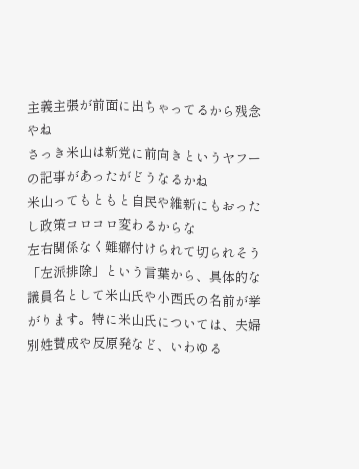主義主張が前面に出ちゃってるから残念やね
さっき米山は新党に前向きというヤフーの記事があったがどうなるかね
米山ってもともと自民や維新にもおったし政策コロコロ変わるからな
左右関係なく難癖付けられて切られそう
「左派排除」という言葉から、具体的な議員名として米山氏や小西氏の名前が挙がります。特に米山氏については、夫婦別姓賛成や反原発など、いわゆる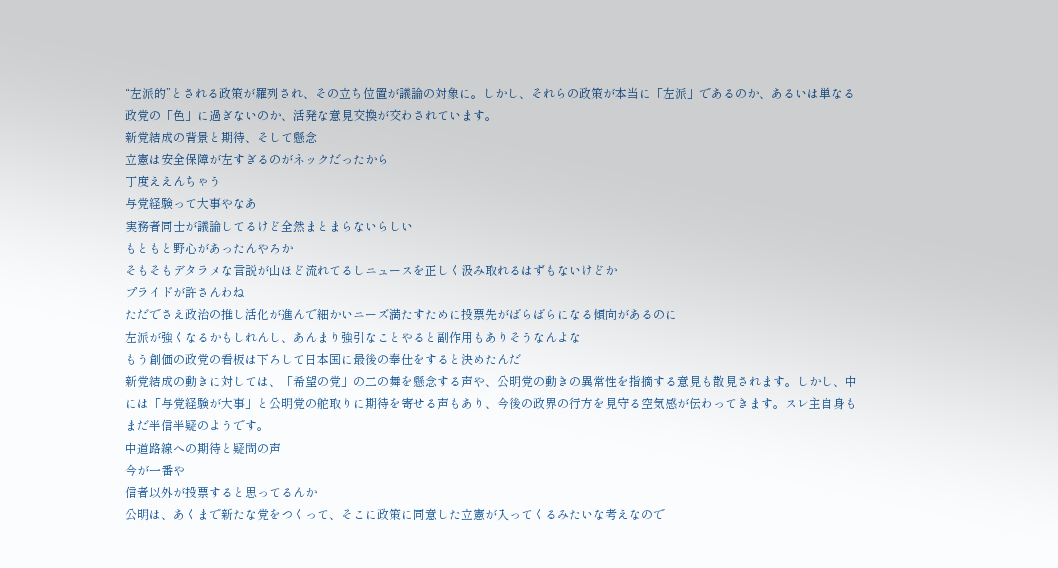“左派的”とされる政策が羅列され、その立ち位置が議論の対象に。しかし、それらの政策が本当に「左派」であるのか、あるいは単なる政党の「色」に過ぎないのか、活発な意見交換が交わされています。
新党結成の背景と期待、そして懸念
立憲は安全保障が左すぎるのがネックだったから
丁度ええんちゃう
与党経験って大事やなあ
実務者同士が議論してるけど全然まとまらないらしい
もともと野心があったんやろか
そもそもデタラメな言説が山ほど流れてるしニュースを正しく汲み取れるはずもないけどか
プライドが許さんわね
ただでさえ政治の推し活化が進んで細かいニーズ満たすために投票先がばらばらになる傾向があるのに
左派が強くなるかもしれんし、あんまり強引なことやると副作用もありそうなんよな
もう創価の政党の看板は下ろして日本国に最後の奉仕をすると決めたんだ
新党結成の動きに対しては、「希望の党」の二の舞を懸念する声や、公明党の動きの異常性を指摘する意見も散見されます。しかし、中には「与党経験が大事」と公明党の舵取りに期待を寄せる声もあり、今後の政界の行方を見守る空気感が伝わってきます。スレ主自身もまだ半信半疑のようです。
中道路線への期待と疑問の声
今が一番や
信者以外が投票すると思ってるんか
公明は、あくまで新たな党をつくって、そこに政策に同意した立憲が入ってくるみたいな考えなので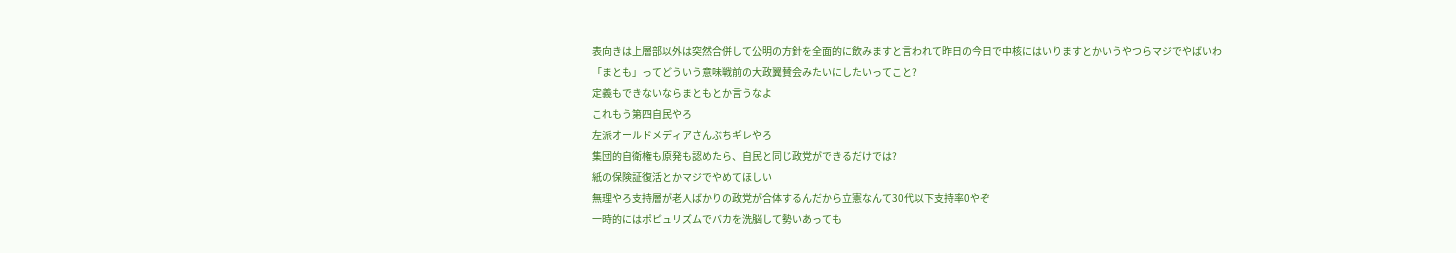表向きは上層部以外は突然合併して公明の方針を全面的に飲みますと言われて昨日の今日で中核にはいりますとかいうやつらマジでやばいわ
「まとも」ってどういう意味戦前の大政翼賛会みたいにしたいってこと?
定義もできないならまともとか言うなよ
これもう第四自民やろ
左派オールドメディアさんぶちギレやろ
集団的自衛権も原発も認めたら、自民と同じ政党ができるだけでは?
紙の保険証復活とかマジでやめてほしい
無理やろ支持層が老人ばかりの政党が合体するんだから立憲なんて30代以下支持率0やぞ
一時的にはポピュリズムでバカを洗脳して勢いあっても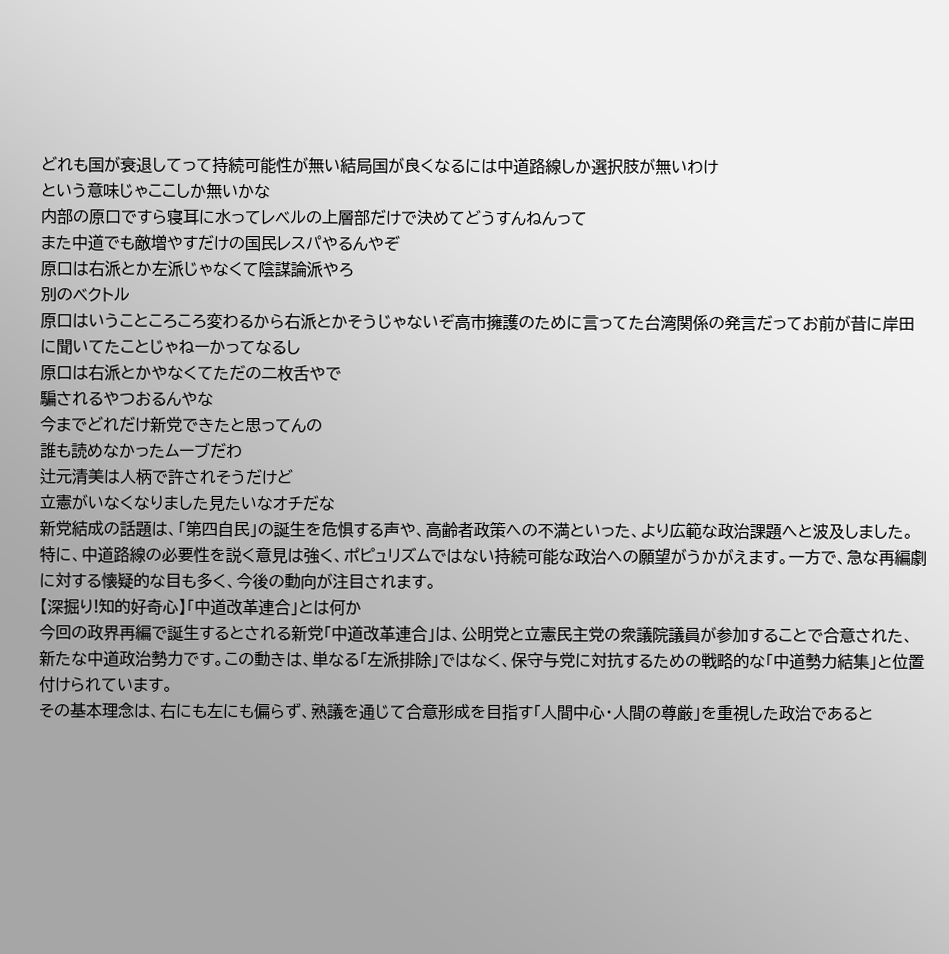どれも国が衰退してって持続可能性が無い結局国が良くなるには中道路線しか選択肢が無いわけ
という意味じゃここしか無いかな
内部の原口ですら寝耳に水ってレベルの上層部だけで決めてどうすんねんって
また中道でも敵増やすだけの国民レスパやるんやぞ
原口は右派とか左派じゃなくて陰謀論派やろ
別のベクトル
原口はいうこところころ変わるから右派とかそうじゃないぞ高市擁護のために言ってた台湾関係の発言だってお前が昔に岸田に聞いてたことじゃねーかってなるし
原口は右派とかやなくてただの二枚舌やで
騙されるやつおるんやな
今までどれだけ新党できたと思ってんの
誰も読めなかったムーブだわ
辻元清美は人柄で許されそうだけど
立憲がいなくなりました見たいなオチだな
新党結成の話題は、「第四自民」の誕生を危惧する声や、高齢者政策への不満といった、より広範な政治課題へと波及しました。特に、中道路線の必要性を説く意見は強く、ポピュリズムではない持続可能な政治への願望がうかがえます。一方で、急な再編劇に対する懐疑的な目も多く、今後の動向が注目されます。
【深掘り!知的好奇心】「中道改革連合」とは何か
今回の政界再編で誕生するとされる新党「中道改革連合」は、公明党と立憲民主党の衆議院議員が参加することで合意された、新たな中道政治勢力です。この動きは、単なる「左派排除」ではなく、保守与党に対抗するための戦略的な「中道勢力結集」と位置付けられています。
その基本理念は、右にも左にも偏らず、熟議を通じて合意形成を目指す「人間中心・人間の尊厳」を重視した政治であると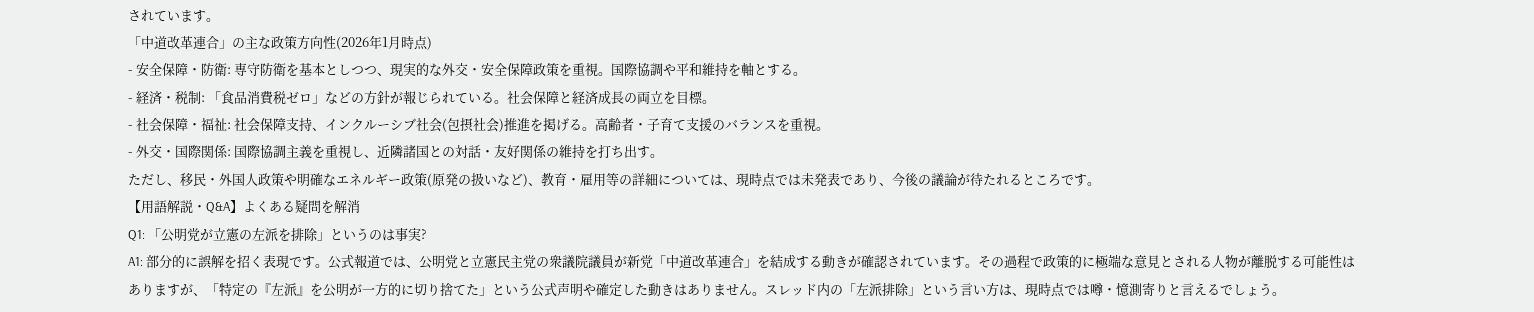されています。
「中道改革連合」の主な政策方向性(2026年1月時点)
- 安全保障・防衛: 専守防衛を基本としつつ、現実的な外交・安全保障政策を重視。国際協調や平和維持を軸とする。
- 経済・税制: 「食品消費税ゼロ」などの方針が報じられている。社会保障と経済成長の両立を目標。
- 社会保障・福祉: 社会保障支持、インクルーシブ社会(包摂社会)推進を掲げる。高齢者・子育て支援のバランスを重視。
- 外交・国際関係: 国際協調主義を重視し、近隣諸国との対話・友好関係の維持を打ち出す。
ただし、移民・外国人政策や明確なエネルギー政策(原発の扱いなど)、教育・雇用等の詳細については、現時点では未発表であり、今後の議論が待たれるところです。
【用語解説・Q&A】よくある疑問を解消
Q1: 「公明党が立憲の左派を排除」というのは事実?
A1: 部分的に誤解を招く表現です。公式報道では、公明党と立憲民主党の衆議院議員が新党「中道改革連合」を結成する動きが確認されています。その過程で政策的に極端な意見とされる人物が離脱する可能性はありますが、「特定の『左派』を公明が一方的に切り捨てた」という公式声明や確定した動きはありません。スレッド内の「左派排除」という言い方は、現時点では噂・憶測寄りと言えるでしょう。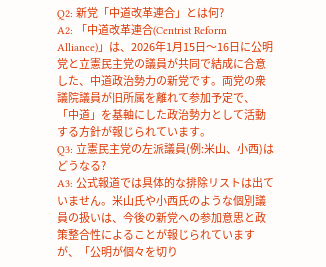Q2: 新党「中道改革連合」とは何?
A2: 「中道改革連合(Centrist Reform Alliance)」は、2026年1月15日〜16日に公明党と立憲民主党の議員が共同で結成に合意した、中道政治勢力の新党です。両党の衆議院議員が旧所属を離れて参加予定で、「中道」を基軸にした政治勢力として活動する方針が報じられています。
Q3: 立憲民主党の左派議員(例:米山、小西)はどうなる?
A3: 公式報道では具体的な排除リストは出ていません。米山氏や小西氏のような個別議員の扱いは、今後の新党への参加意思と政策整合性によることが報じられていますが、「公明が個々を切り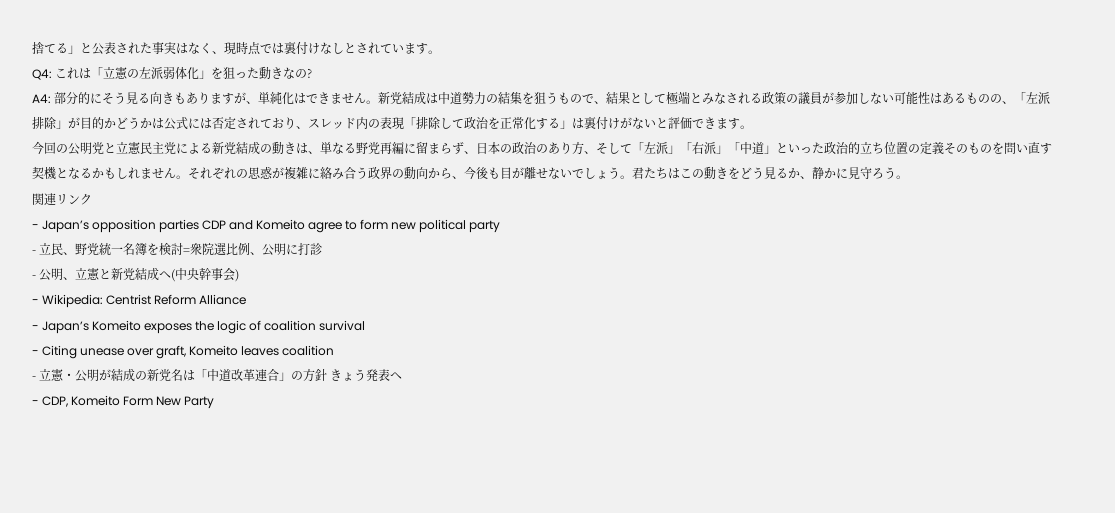捨てる」と公表された事実はなく、現時点では裏付けなしとされています。
Q4: これは「立憲の左派弱体化」を狙った動きなの?
A4: 部分的にそう見る向きもありますが、単純化はできません。新党結成は中道勢力の結集を狙うもので、結果として極端とみなされる政策の議員が参加しない可能性はあるものの、「左派排除」が目的かどうかは公式には否定されており、スレッド内の表現「排除して政治を正常化する」は裏付けがないと評価できます。
今回の公明党と立憲民主党による新党結成の動きは、単なる野党再編に留まらず、日本の政治のあり方、そして「左派」「右派」「中道」といった政治的立ち位置の定義そのものを問い直す契機となるかもしれません。それぞれの思惑が複雑に絡み合う政界の動向から、今後も目が離せないでしょう。君たちはこの動きをどう見るか、静かに見守ろう。
関連リンク
- Japan’s opposition parties CDP and Komeito agree to form new political party
- 立民、野党統一名簿を検討=衆院選比例、公明に打診
- 公明、立憲と新党結成へ(中央幹事会)
- Wikipedia: Centrist Reform Alliance
- Japan’s Komeito exposes the logic of coalition survival
- Citing unease over graft, Komeito leaves coalition
- 立憲・公明が結成の新党名は「中道改革連合」の方針 きょう発表へ
- CDP, Komeito Form New Party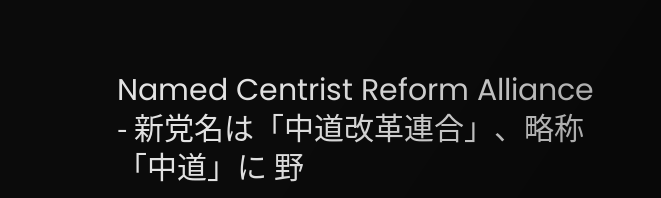Named Centrist Reform Alliance
- 新党名は「中道改革連合」、略称「中道」に 野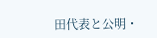田代表と公明・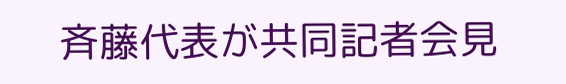斉藤代表が共同記者会見